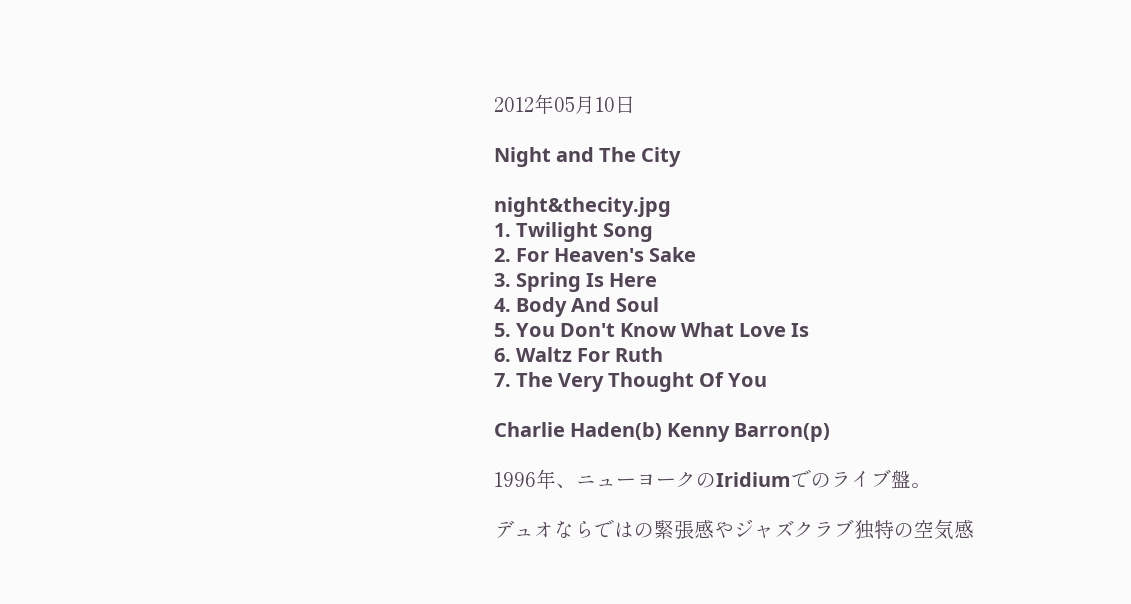2012年05月10日

Night and The City

night&thecity.jpg
1. Twilight Song
2. For Heaven's Sake
3. Spring Is Here
4. Body And Soul
5. You Don't Know What Love Is
6. Waltz For Ruth
7. The Very Thought Of You

Charlie Haden(b) Kenny Barron(p)

1996年、ニューヨークのIridiumでのライブ盤。

デュオならではの緊張感やジャズクラブ独特の空気感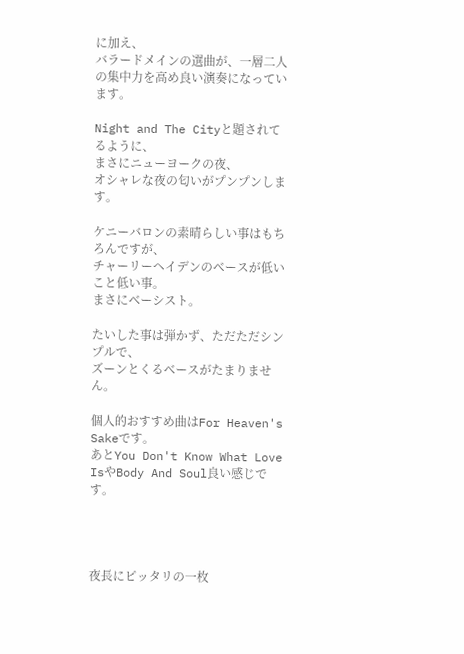に加え、
バラードメインの選曲が、一層二人の集中力を高め良い演奏になっています。

Night and The Cityと題されてるように、
まさにニューヨークの夜、
オシャレな夜の匂いがプンプンします。

ケニーバロンの素晴らしい事はもちろんですが、
チャーリーヘイデンのベースが低いこと低い事。
まさにベーシスト。

たいした事は弾かず、ただただシンプルで、
ズーンとくるベースがたまりません。

個人的おすすめ曲はFor Heaven's Sakeです。
あとYou Don't Know What Love IsやBody And Soul良い感じです。




夜長にピッタリの一枚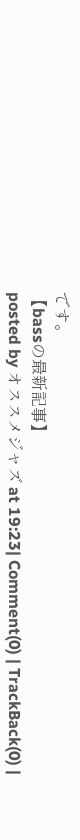です。
【bassの最新記事】
posted by オススメジャズ at 19:23| Comment(0) | TrackBack(0) |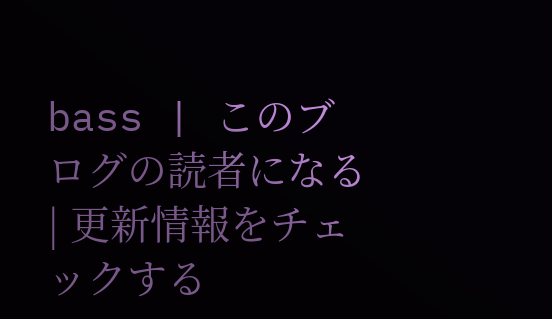bass | このブログの読者になる | 更新情報をチェックする